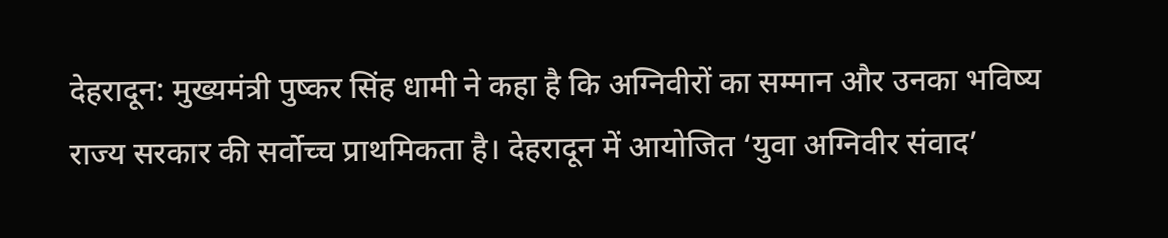देहरादून: मुख्यमंत्री पुष्कर सिंह धामी ने कहा है कि अग्निवीरों का सम्मान और उनका भविष्य राज्य सरकार की सर्वोच्च प्राथमिकता है। देहरादून में आयोजित ‘युवा अग्निवीर संवाद’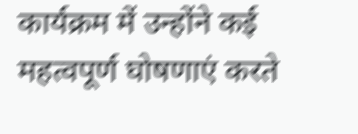कार्यक्रम में उन्होंने कई महत्वपूर्ण घोषणाएं करते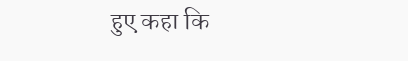हुए कहा कि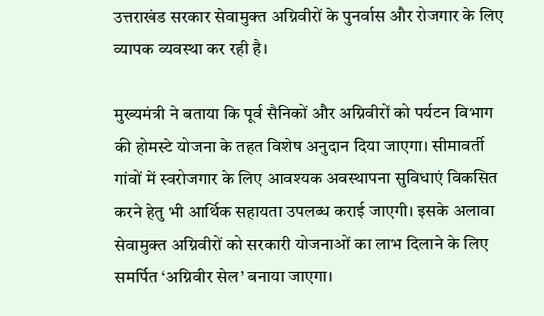उत्तराखंड सरकार सेवामुक्त अग्निवीरों के पुनर्वास और रोजगार के लिए व्यापक व्यवस्था कर रही है।

मुख्यमंत्री ने बताया कि पूर्व सैनिकों और अग्निवीरों को पर्यटन विभाग की होमस्टे योजना के तहत विशेष अनुदान दिया जाएगा। सीमावर्ती गांवों में स्वरोजगार के लिए आवश्यक अवस्थापना सुविधाएं विकसित करने हेतु भी आर्थिक सहायता उपलब्ध कराई जाएगी। इसके अलावा सेवामुक्त अग्निवीरों को सरकारी योजनाओं का लाभ दिलाने के लिए समर्पित ‘अग्निवीर सेल’ बनाया जाएगा।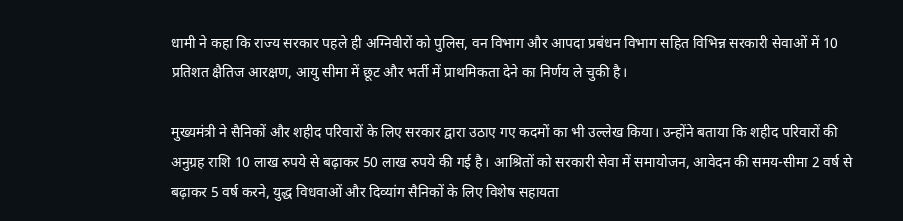धामी ने कहा कि राज्य सरकार पहले ही अग्निवीरों को पुलिस, वन विभाग और आपदा प्रबंधन विभाग सहित विभिन्न सरकारी सेवाओं में 10 प्रतिशत क्षैतिज आरक्षण, आयु सीमा में छूट और भर्ती में प्राथमिकता देने का निर्णय ले चुकी है।

मुख्यमंत्री ने सैनिकों और शहीद परिवारों के लिए सरकार द्वारा उठाए गए कदमों का भी उल्लेख किया। उन्होंने बताया कि शहीद परिवारों की अनुग्रह राशि 10 लाख रुपये से बढ़ाकर 50 लाख रुपये की गई है। आश्रितों को सरकारी सेवा में समायोजन, आवेदन की समय-सीमा 2 वर्ष से बढ़ाकर 5 वर्ष करने, युद्ध विधवाओं और दिव्यांग सैनिकों के लिए विशेष सहायता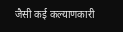जैसी कई कल्याणकारी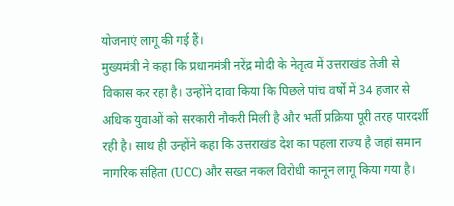योजनाएं लागू की गई हैं।
मुख्यमंत्री ने कहा कि प्रधानमंत्री नरेंद्र मोदी के नेतृत्व में उत्तराखंड तेजी से विकास कर रहा है। उन्होंने दावा किया कि पिछले पांच वर्षों में 34 हजार से अधिक युवाओं को सरकारी नौकरी मिली है और भर्ती प्रक्रिया पूरी तरह पारदर्शी रही है। साथ ही उन्होंने कहा कि उत्तराखंड देश का पहला राज्य है जहां समान नागरिक संहिता (UCC) और सख्त नकल विरोधी कानून लागू किया गया है।